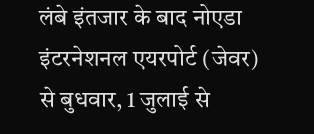लंबे इंतजार के बाद नोएडा इंटरनेशनल एयरपोर्ट (जेवर) से बुधवार, 1 जुलाई से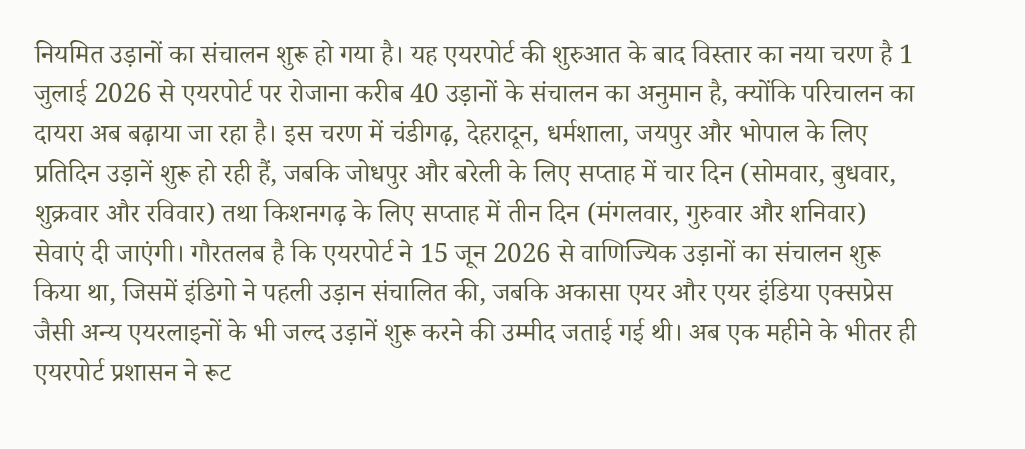नियमित उड़ानों का संचालन शुरू हो गया है। यह एयरपोर्ट की शुरुआत के बाद विस्तार का नया चरण है 1 जुलाई 2026 से एयरपोर्ट पर रोजाना करीब 40 उड़ानों के संचालन का अनुमान है, क्योंकि परिचालन का दायरा अब बढ़ाया जा रहा है। इस चरण में चंडीगढ़, देहरादून, धर्मशाला, जयपुर और भोपाल के लिए प्रतिदिन उड़ानें शुरू हो रही हैं, जबकि जोधपुर और बरेली के लिए सप्ताह में चार दिन (सोमवार, बुधवार, शुक्रवार और रविवार) तथा किशनगढ़ के लिए सप्ताह में तीन दिन (मंगलवार, गुरुवार और शनिवार) सेवाएं दी जाएंगी। गौरतलब है कि एयरपोर्ट ने 15 जून 2026 से वाणिज्यिक उड़ानों का संचालन शुरू किया था, जिसमें इंडिगो ने पहली उड़ान संचालित की, जबकि अकासा एयर और एयर इंडिया एक्सप्रेस जैसी अन्य एयरलाइनों के भी जल्द उड़ानें शुरू करने की उम्मीद जताई गई थी। अब एक महीने के भीतर ही एयरपोर्ट प्रशासन ने रूट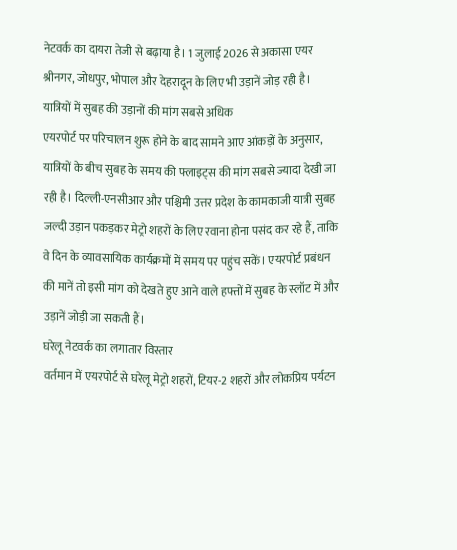नेटवर्क का दायरा तेजी से बढ़ाया है। 1 जुलाई 2026 से अकासा एयर श्रीनगर, जोधपुर, भोपाल और देहरादून के लिए भी उड़ानें जोड़ रही है।
यात्रियों में सुबह की उड़ानों की मांग सबसे अधिक
एयरपोर्ट पर परिचालन शुरू होने के बाद सामने आए आंकड़ों के अनुसार, यात्रियों के बीच सुबह के समय की फ्लाइट्स की मांग सबसे ज्यादा देखी जा रही है। दिल्ली-एनसीआर और पश्चिमी उत्तर प्रदेश के कामकाजी यात्री सुबह जल्दी उड़ान पकड़कर मेट्रो शहरों के लिए रवाना होना पसंद कर रहे हैं, ताकि वे दिन के व्यावसायिक कार्यक्रमों में समय पर पहुंच सकें। एयरपोर्ट प्रबंधन की मानें तो इसी मांग को देखते हुए आने वाले हफ्तों में सुबह के स्लॉट में और उड़ानें जोड़ी जा सकती हैं।
घरेलू नेटवर्क का लगातार विस्तार
वर्तमान में एयरपोर्ट से घरेलू मेट्रो शहरों, टियर-2 शहरों और लोकप्रिय पर्यटन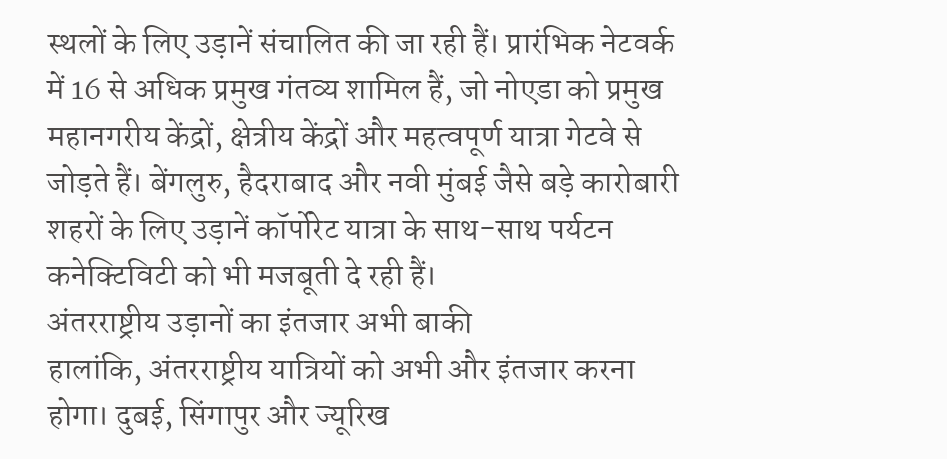स्थलों के लिए उड़ानें संचालित की जा रही हैं। प्रारंभिक नेटवर्क में 16 से अधिक प्रमुख गंतव्य शामिल हैं, जो नोएडा को प्रमुख महानगरीय केंद्रों, क्षेत्रीय केंद्रों और महत्वपूर्ण यात्रा गेटवे से जोड़ते हैं। बेंगलुरु, हैदराबाद और नवी मुंबई जैसे बड़े कारोबारी शहरों के लिए उड़ानें कॉर्पोरेट यात्रा के साथ-साथ पर्यटन कनेक्टिविटी को भी मजबूती दे रही हैं।
अंतरराष्ट्रीय उड़ानों का इंतजार अभी बाकी
हालांकि, अंतरराष्ट्रीय यात्रियों को अभी और इंतजार करना होगा। दुबई, सिंगापुर और ज्यूरिख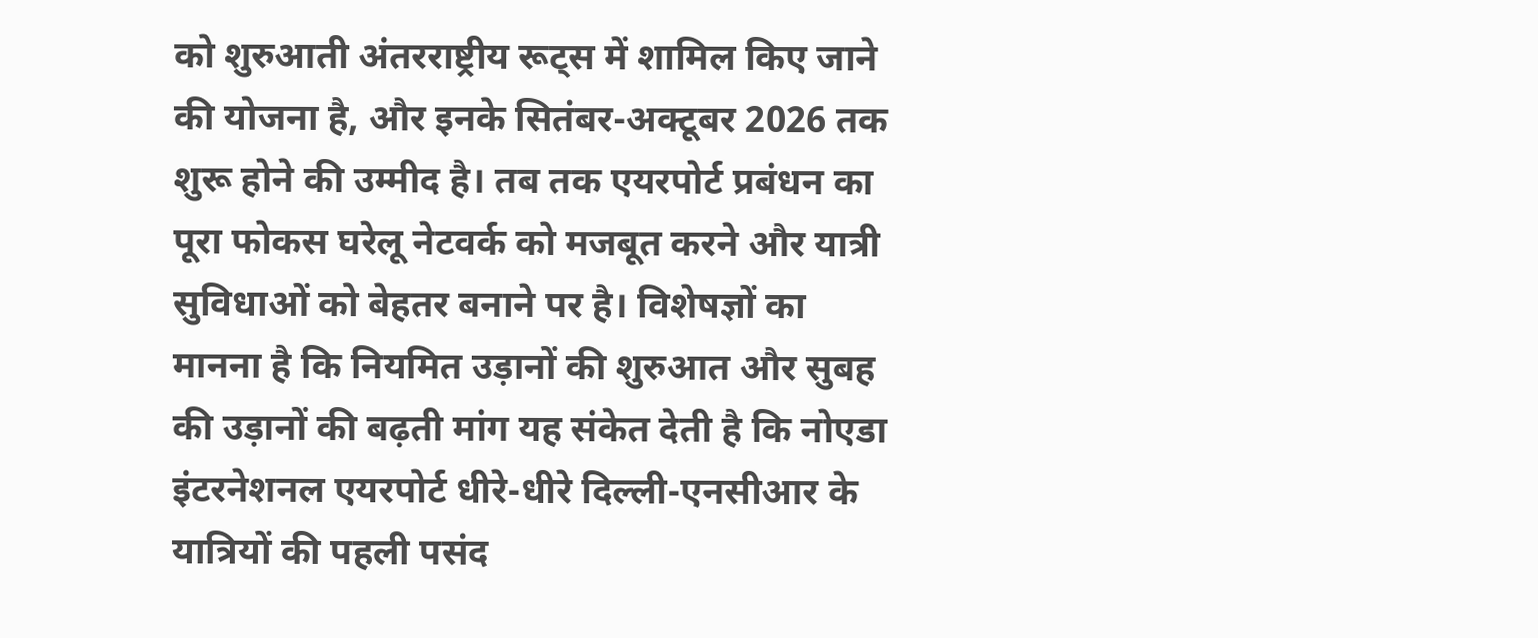को शुरुआती अंतरराष्ट्रीय रूट्स में शामिल किए जाने की योजना है, और इनके सितंबर-अक्टूबर 2026 तक शुरू होने की उम्मीद है। तब तक एयरपोर्ट प्रबंधन का पूरा फोकस घरेलू नेटवर्क को मजबूत करने और यात्री सुविधाओं को बेहतर बनाने पर है। विशेषज्ञों का मानना है कि नियमित उड़ानों की शुरुआत और सुबह की उड़ानों की बढ़ती मांग यह संकेत देती है कि नोएडा इंटरनेशनल एयरपोर्ट धीरे-धीरे दिल्ली-एनसीआर के यात्रियों की पहली पसंद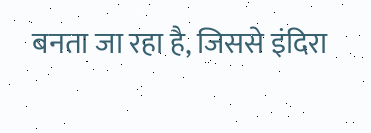बनता जा रहा है, जिससे इंदिरा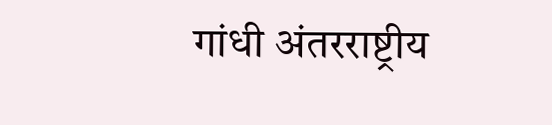गांधी अंतरराष्ट्रीय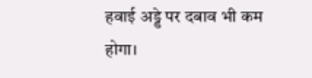हवाई अड्डे पर दबाव भी कम होगा।